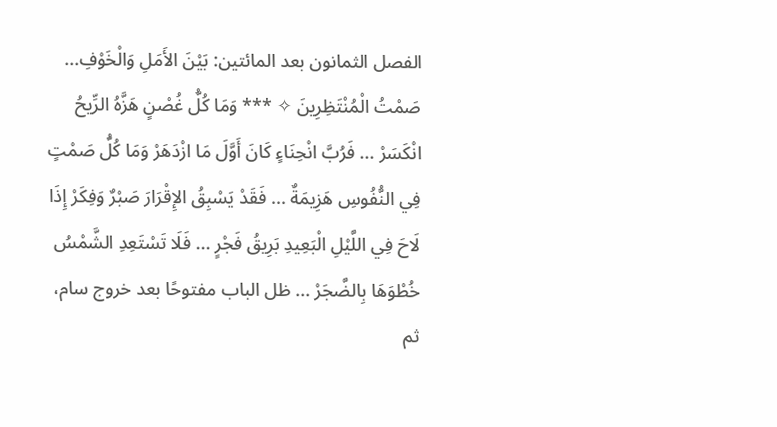الفصل الثمانون بعد المائتين: بَيْنَ الأَمَلِ وَالْخَوْفِ... صَمْتُ الْمُنْتَظِرِينَ ✧ *** وَمَا كُلُّ غُصْنٍ هَزَّهُ الرِّيحُ انْكَسَرْ ... فَرُبَّ انْحِنَاءٍ كَانَ أَوَّلَ مَا ازْدَهَرْ وَمَا كُلُّ صَمْتٍ فِي النُّفُوسِ هَزِيمَةٌ ... فَقَدْ يَسْبِقُ الإِقْرَارَ صَبْرٌ وَفِكَرْ إِذَا لَاحَ فِي اللَّيْلِ الْبَعِيدِ بَرِيقُ فَجْرٍ ... فَلَا تَسْتَعِدِ الشَّمْسُ خُطْوَهَا بِالضَّجَرْ ... ظل الباب مفتوحًا بعد خروج سام، ثم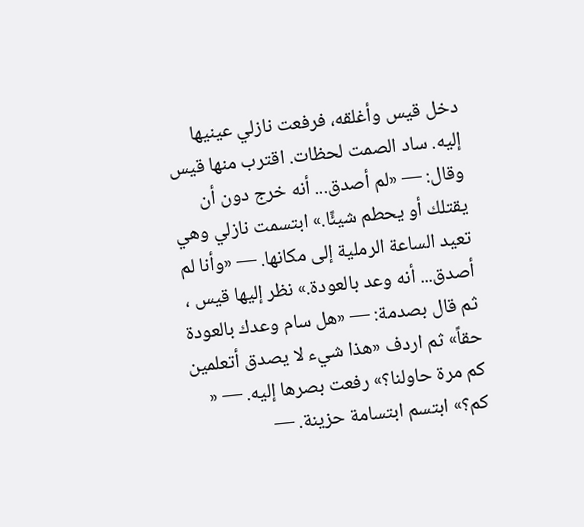دخل قيس وأغلقه، فرفعت نازلي عينيها إليه. ساد الصمت لحظات. اقترب منها قيس وقال: — «لم أصدق... أنه خرج دون أن يقتلك أو يحطم شيئًا.» ابتسمت نازلي وهي تعيد الساعة الرملية إلى مكانها. — «وأنا لم أصدق... أنه وعد بالعودة.» نظر إليها قيس ، ثم قال بصدمة: — «هل سام وعدك بالعودة حقاً» ثم اردف «هذا شيء لا يصدق أتعلمين كم مرة حاولنا؟» رفعت بصرها إليه. — « كم؟» ابتسم ابتسامة حزينة. —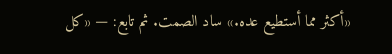«أكثر مما أستطيع عده.» ساد الصمت. ثم تابع: — «كل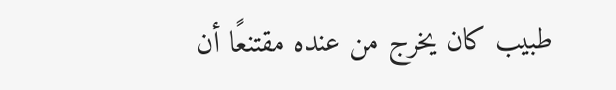طبيب كان يخرج من عنده مقتنعًا أن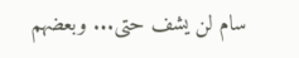سام لن يشف حتى... وبعضهم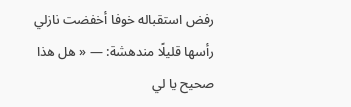رفض استقباله خوفا أخفضت نازلي رأسها قليلًا مندهشة: — « هل هذا صحيح يا لي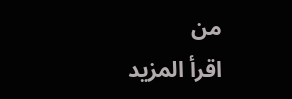من
اقرأ المزيد